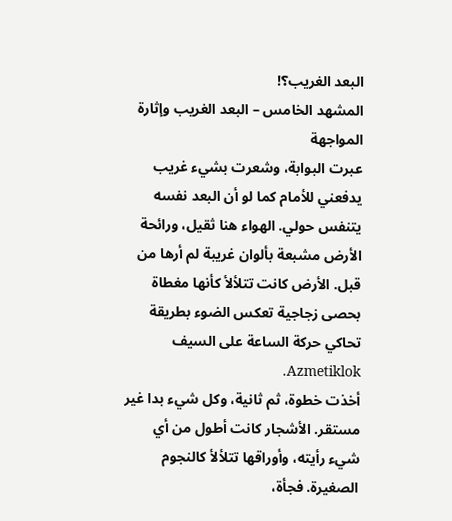البعد الغريب؟!
المشهد الخامس – البعد الغريب وإثارة المواجهة
عبرت البوابة، وشعرت بشيء غريب يدفعني للأمام كما لو أن البعد نفسه يتنفس حولي. الهواء هنا ثقيل، ورائحة الأرض مشبعة بألوان غريبة لم أرها من قبل. الأرض كانت تتلألأ كأنها مغطاة بحصى زجاجية تعكس الضوء بطريقة تحاكي حركة الساعة على السيف Azmetiklok.
أخذت خطوة، ثم ثانية، وكل شيء بدا غير مستقر. الأشجار كانت أطول من أي شيء رأيته، وأوراقها تتلألأ كالنجوم الصغيرة. فجأة،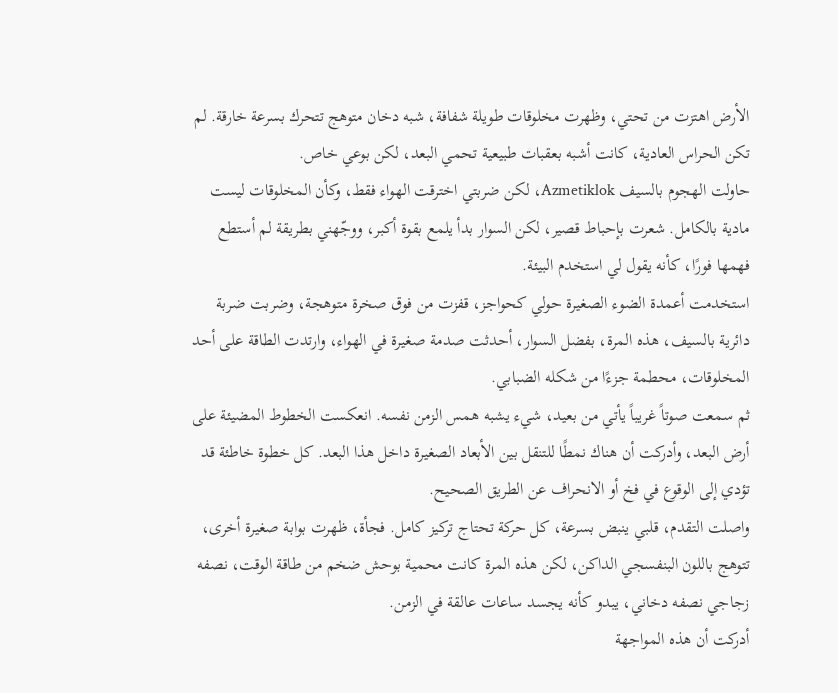الأرض اهتزت من تحتي، وظهرت مخلوقات طويلة شفافة، شبه دخان متوهج تتحرك بسرعة خارقة. لم تكن الحراس العادية، كانت أشبه بعقبات طبيعية تحمي البعد، لكن بوعي خاص.
حاولت الهجوم بالسيف Azmetiklok، لكن ضربتي اخترقت الهواء فقط، وكأن المخلوقات ليست مادية بالكامل. شعرت بإحباط قصير، لكن السوار بدأ يلمع بقوة أكبر، ووجّهني بطريقة لم أستطع فهمها فورًا، كأنه يقول لي استخدم البيئة.
استخدمت أعمدة الضوء الصغيرة حولي كحواجز، قفزت من فوق صخرة متوهجة، وضربت ضربة دائرية بالسيف، هذه المرة، بفضل السوار، أحدثت صدمة صغيرة في الهواء، وارتدت الطاقة على أحد المخلوقات، محطمة جزءًا من شكله الضبابي.
ثم سمعت صوتاً غريباً يأتي من بعيد، شيء يشبه همس الزمن نفسه. انعكست الخطوط المضيئة على أرض البعد، وأدركت أن هناك نمطًا للتنقل بين الأبعاد الصغيرة داخل هذا البعد. كل خطوة خاطئة قد تؤدي إلى الوقوع في فخ أو الانحراف عن الطريق الصحيح.
واصلت التقدم، قلبي ينبض بسرعة، كل حركة تحتاج تركيز كامل. فجأة، ظهرت بوابة صغيرة أخرى، تتوهج باللون البنفسجي الداكن، لكن هذه المرة كانت محمية بوحش ضخم من طاقة الوقت، نصفه زجاجي نصفه دخاني، يبدو كأنه يجسد ساعات عالقة في الزمن.
أدركت أن هذه المواجهة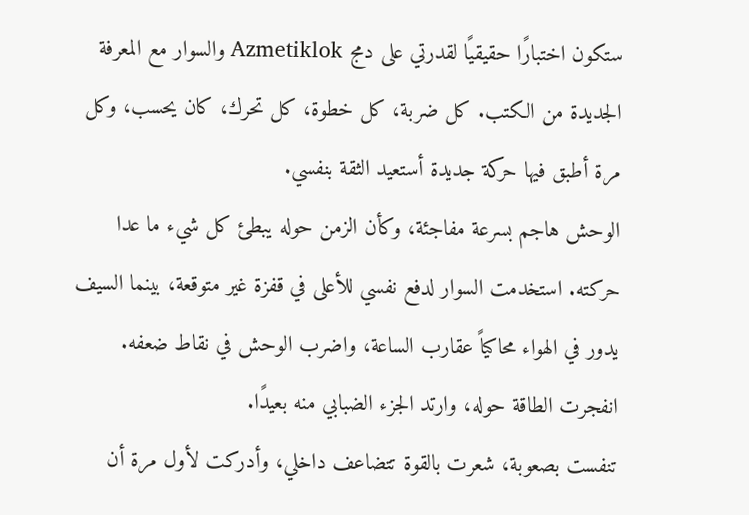ستكون اختبارًا حقيقيًا لقدرتي على دمج Azmetiklok والسوار مع المعرفة الجديدة من الكتب. كل ضربة، كل خطوة، كل تحرك، كان يحسب، وكل مرة أطبق فيها حركة جديدة أستعيد الثقة بنفسي.
الوحش هاجم بسرعة مفاجئة، وكأن الزمن حوله يبطئ كل شيء ما عدا حركته. استخدمت السوار لدفع نفسي للأعلى في قفزة غير متوقعة، بينما السيف يدور في الهواء محاكياً عقارب الساعة، واضرب الوحش في نقاط ضعفه. انفجرت الطاقة حوله، وارتد الجزء الضبابي منه بعيدًا.
تنفست بصعوبة، شعرت بالقوة تتضاعف داخلي، وأدركت لأول مرة أن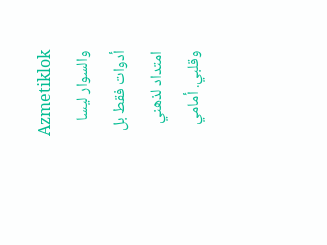Azmetiklok والسوار ليسا أدوات فقط بل امتداد لذهني وقلبي. أمامي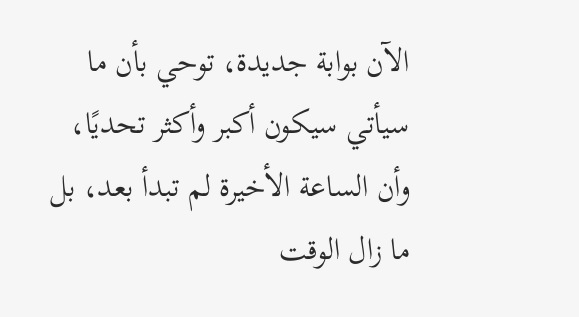الآن بوابة جديدة، توحي بأن ما سيأتي سيكون أكبر وأكثر تحديًا، وأن الساعة الأخيرة لم تبدأ بعد، بل ما زال الوقت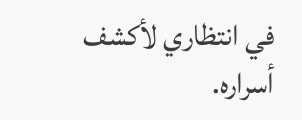في انتظاري لأكشف أسراره.